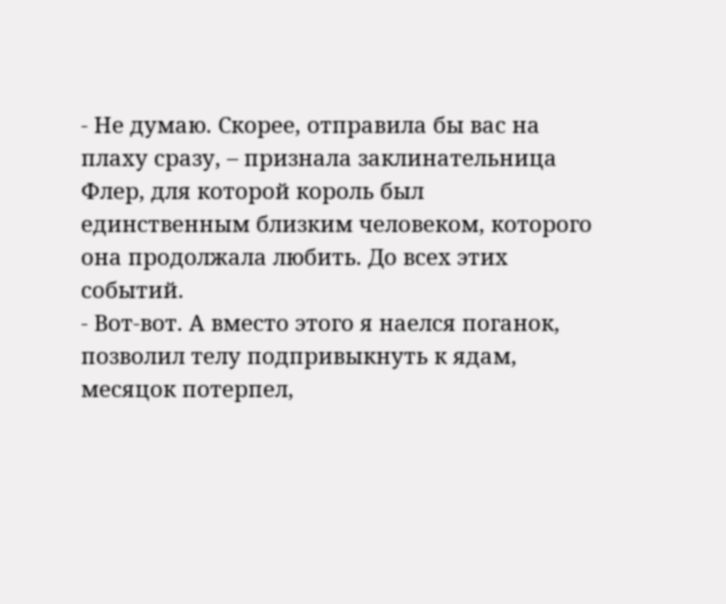- Не думаю. Скорее, отправила бы вас на плаху сразу, – признала заклинательница Флер, для которой король был единственным близким человеком, которого она продолжала любить. До всех этих событий.
- Вот-вот. А вместо этого я наелся поганок, позволил телу подпривыкнуть к ядам, месяцок потерпел,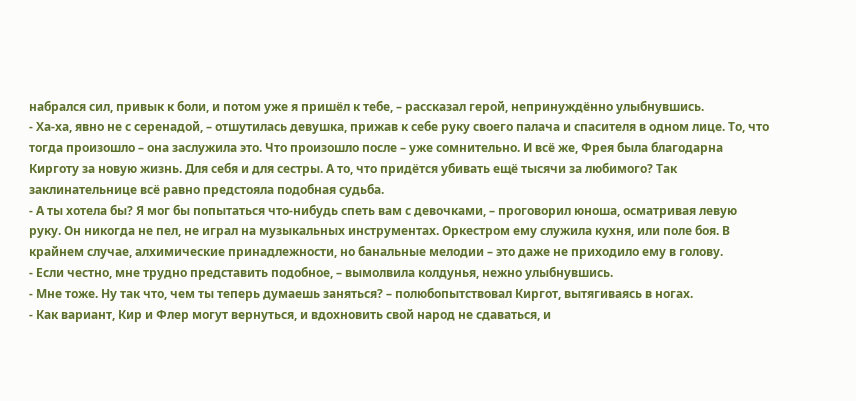набрался сил, привык к боли, и потом уже я пришёл к тебе, – рассказал герой, непринуждённо улыбнувшись.
- Ха-ха, явно не с серенадой, – отшутилась девушка, прижав к себе руку своего палача и спасителя в одном лице. То, что тогда произошло – она заслужила это. Что произошло после – уже сомнительно. И всё же, Фрея была благодарна Кирготу за новую жизнь. Для себя и для сестры. А то, что придётся убивать ещё тысячи за любимого? Так заклинательнице всё равно предстояла подобная судьба.
- А ты хотела бы? Я мог бы попытаться что-нибудь спеть вам с девочками, – проговорил юноша, осматривая левую руку. Он никогда не пел, не играл на музыкальных инструментах. Оркестром ему служила кухня, или поле боя. В крайнем случае, алхимические принадлежности, но банальные мелодии – это даже не приходило ему в голову.
- Если честно, мне трудно представить подобное, – вымолвила колдунья, нежно улыбнувшись.
- Мне тоже. Ну так что, чем ты теперь думаешь заняться? – полюбопытствовал Киргот, вытягиваясь в ногах.
- Как вариант, Кир и Флер могут вернуться, и вдохновить свой народ не сдаваться, и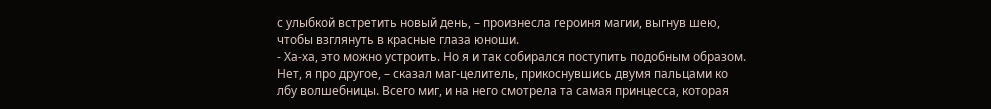с улыбкой встретить новый день, – произнесла героиня магии, выгнув шею, чтобы взглянуть в красные глаза юноши.
- Ха-ха, это можно устроить. Но я и так собирался поступить подобным образом. Нет, я про другое, – сказал маг-целитель, прикоснувшись двумя пальцами ко лбу волшебницы. Всего миг, и на него смотрела та самая принцесса, которая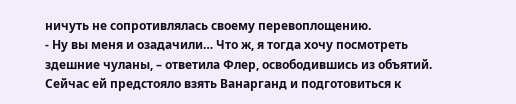ничуть не сопротивлялась своему перевоплощению.
- Ну вы меня и озадачили… Что ж, я тогда хочу посмотреть здешние чуланы, – ответила Флер, освободившись из объятий. Сейчас ей предстояло взять Ванарганд и подготовиться к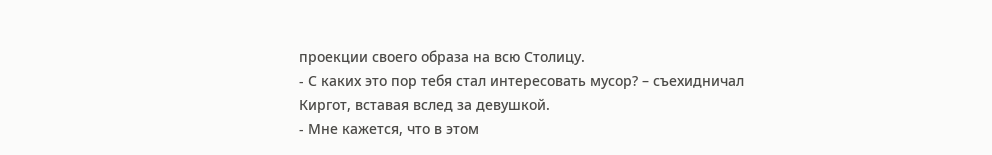проекции своего образа на всю Столицу.
- С каких это пор тебя стал интересовать мусор? – съехидничал Киргот, вставая вслед за девушкой.
- Мне кажется, что в этом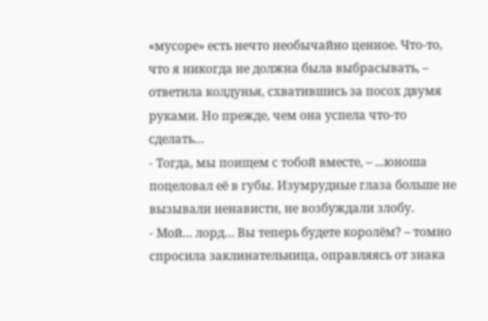«мусоре» есть нечто необычайно ценное. Что-то, что я никогда не должна была выбрасывать, – ответила колдунья, схватившись за посох двумя руками. Но прежде, чем она успела что-то сделать…
- Тогда, мы поищем с тобой вместе, – ...юноша поцеловал её в губы. Изумрудные глаза больше не вызывали ненависти, не возбуждали злобу.
- Мой… лорд… Вы теперь будете королём? – томно спросила заклинательница, оправляясь от знака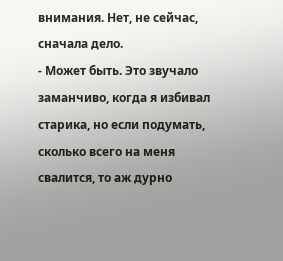внимания. Нет, не сейчас, сначала дело.
- Может быть. Это звучало заманчиво, когда я избивал старика, но если подумать, сколько всего на меня свалится, то аж дурно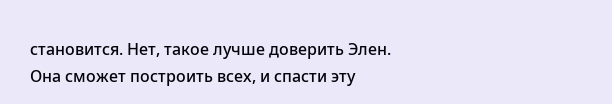становится. Нет, такое лучше доверить Элен. Она сможет построить всех, и спасти эту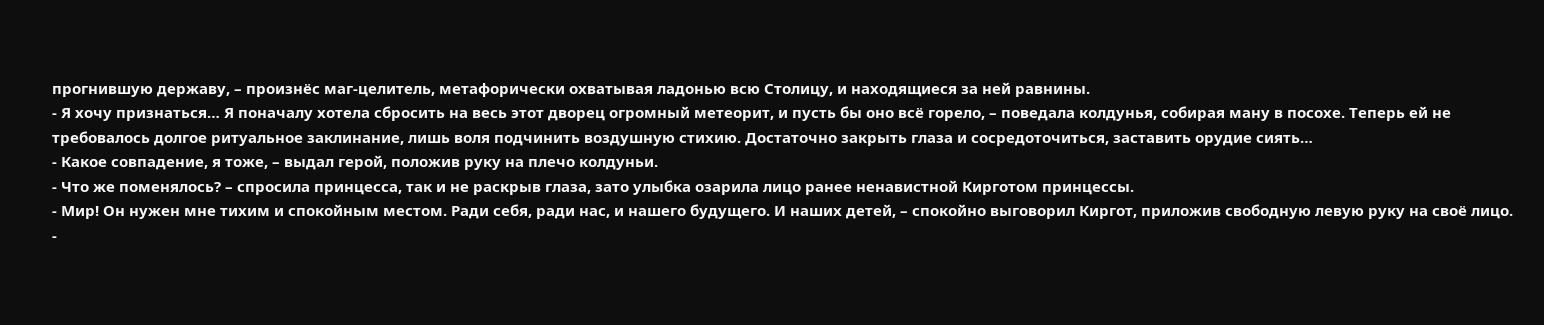прогнившую державу, – произнёс маг-целитель, метафорически охватывая ладонью всю Столицу, и находящиеся за ней равнины.
- Я хочу признаться… Я поначалу хотела сбросить на весь этот дворец огромный метеорит, и пусть бы оно всё горело, – поведала колдунья, собирая ману в посохе. Теперь ей не требовалось долгое ритуальное заклинание, лишь воля подчинить воздушную стихию. Достаточно закрыть глаза и сосредоточиться, заставить орудие сиять…
- Какое совпадение, я тоже, – выдал герой, положив руку на плечо колдуньи.
- Что же поменялось? – спросила принцесса, так и не раскрыв глаза, зато улыбка озарила лицо ранее ненавистной Кирготом принцессы.
- Мир! Он нужен мне тихим и спокойным местом. Ради себя, ради нас, и нашего будущего. И наших детей, – спокойно выговорил Киргот, приложив свободную левую руку на своё лицо.
-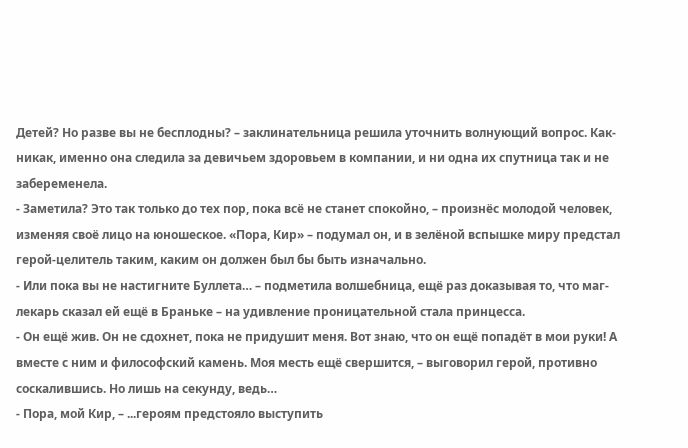Детей? Но разве вы не бесплодны? – заклинательница решила уточнить волнующий вопрос. Как-никак, именно она следила за девичьем здоровьем в компании, и ни одна их спутница так и не забеременела.
- Заметила? Это так только до тех пор, пока всё не станет спокойно, – произнёс молодой человек, изменяя своё лицо на юношеское. «Пора, Кир» – подумал он, и в зелёной вспышке миру предстал герой-целитель таким, каким он должен был бы быть изначально.
- Или пока вы не настигните Буллета… – подметила волшебница, ещё раз доказывая то, что маг-лекарь сказал ей ещё в Браньке – на удивление проницательной стала принцесса.
- Он ещё жив. Он не сдохнет, пока не придушит меня. Вот знаю, что он ещё попадёт в мои руки! А вместе с ним и философский камень. Моя месть ещё свершится, – выговорил герой, противно соскалившись. Но лишь на секунду, ведь…
- Пора, мой Кир, – ...героям предстояло выступить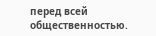перед всей общественностью.